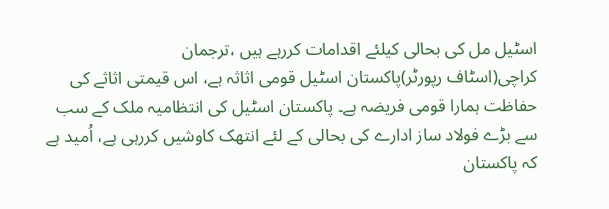اسٹیل مل کی بحالی کیلئے اقدامات کررہے ہیں ،ترجمان
کراچی(اسٹاف رپورٹر)پاکستان اسٹیل قومی اثاثہ ہے، اس قیمتی اثاثے کی حفاظت ہمارا قومی فریضہ ہے۔ پاکستان اسٹیل کی انتظامیہ ملک کے سب سے بڑے فولاد ساز ادارے کی بحالی کے لئے انتھک کاوشیں کررہی ہے، اُمید ہے کہ پاکستان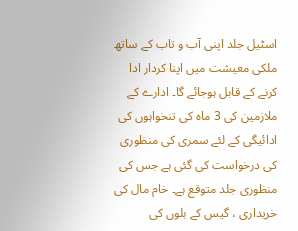اسٹیل جلد اپنی آب و تاب کے ساتھ ملکی معیشت میں اپنا کردار ادا کرنے کے قابل ہوجائے گا۔ ادارے کے ملازمین کی 3 ماہ کی تنخواہوں کی ادائیگی کے لئے سمری کی منظوری کی درخواست کی گئی ہے جس کی منظوری جلد متوقع ہے۔ خام مال کی خریداری ، گیس کے بلوں کی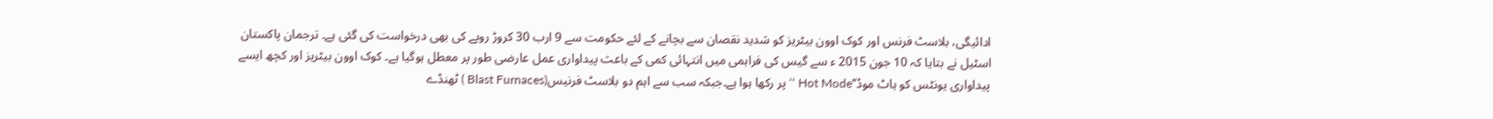ادائیگی، بلاسٹ فرنس اور کوک اوون بیٹریز کو شدید نقصان سے بچانے کے لئے حکومت سے 9 ارب 30 کروڑ روپے کی بھی درخواست کی گئی ہے۔ ترجمان پاکستان اسٹیل نے بتایا کہ 10 جون 2015 ء سے گیس کی فراہمی میں انتہائی کمی کے باعث پیداواری عمل عارضی طور پر معطل ہوگیا ہے۔ کوک اوون بیٹریز اور کچھ ایسے پیداواری یونٹس کو ہاٹ موڈ’’Hot Mode ‘‘ پر رکھا ہوا ہے۔جبکہ سب سے اہم دو بلاسٹ فرنیس(Blast Furnaces ) ٹھنڈے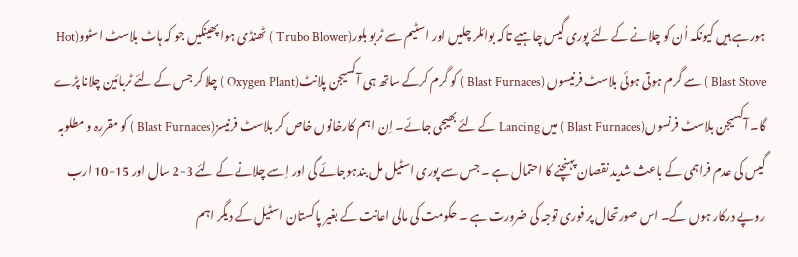ہورہے ہیں کیونکہ اُن کو چلانے کے لئے پوری گیس چاہیے تاکہ بوائلر چلیں اور اسٹیم سے ٹربو بلور(Trubo Blower ) ٹھنڈی ہوا پھینکیں جو کہ ہاٹ بلاسٹ اسٹوو(Hot Blast Stove ) سے گرم ہوتی ہوئی بلاسٹ فرنیسوں (Blast Furnaces ) کو گرم کرکے ساتھ ہی آکسیجن پلانٹ(Oxygen Plant ) چلا کر جس کے لئے ٹربائین چلانا پڑے گا۔ آکسیجن بلاسٹ فرنسوں(Blast Furnaces ) میں Lancing کے لئے بھیجی جائے۔ اِن اہم کارخانوں خاص کر بلاسٹ فرنیسز(Blast Furnaces ) کو مقررہ و مطلوبہ گیس کی عدم فراہمی کے باعث شدید نقصان پہنچنے کا احتمال ہے ۔ جس سے پوری اسٹیل مل بندہوجائے گی اور اِسے چلانے کے لئے 3-2 سال اور 15-10 ارب روپے درکار ہوں گے۔ اس صورتحال پر فوری توجہ کی ضرورت ہے ۔ حکومت کی مالی اعانت کے بغیر پاکستان اسٹیل کے دیگر اہم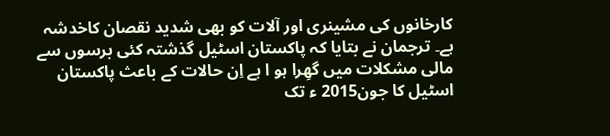کارخانوں کی مشینری اور آلات کو بھی شدید نقصان کاخدشہ ہے۔ ترجمان نے بتایا کہ پاکستان اسٹیل گذشتہ کئی برسوں سے مالی مشکلات میں گھِرا ہو ا ہے اِن حالات کے باعث پاکستان اسٹیل کا جون2015 ء تک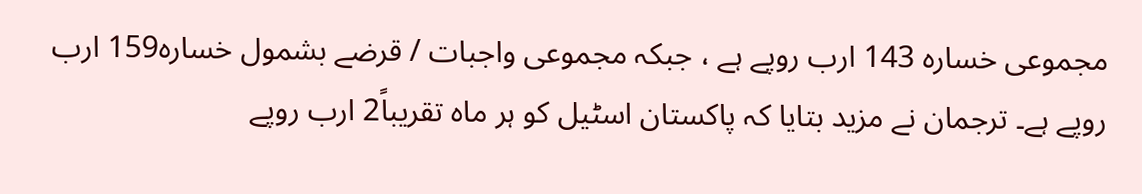مجموعی خسارہ 143 ارب روپے ہے ، جبکہ مجموعی واجبات / قرضے بشمول خسارہ159 ارب روپے ہے۔ ترجمان نے مزید بتایا کہ پاکستان اسٹیل کو ہر ماہ تقریباً2 ارب روپے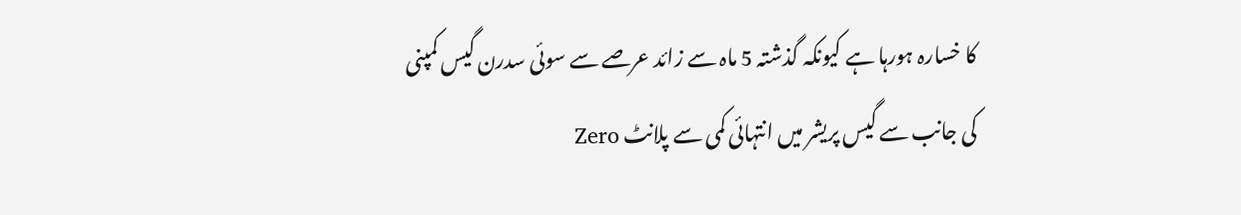کا خسارہ ہورہا ہے کیونکہ گذشتہ 5 ماہ سے زائد عرصے سے سوئی سدرن گیس کمپنی کی جانب سے گیس پریشر میں انتہائی کمی سے پلانٹ Zero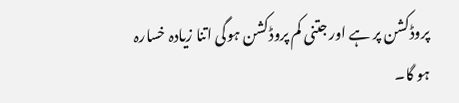پروڈکشن پر ہے اور جتنی کم پروڈکشن ہوگی اتنا زیادہ خسارہ ہو گا۔